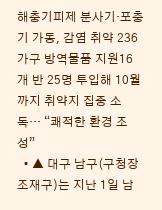해충기피제 분사기·포충기 가동, 감염 취약 236가구 방역물품 지원16개 반 25명 투입해 10월까지 취약지 집중 소독… “쾌적한 환경 조성”
  • ▲ 대구 남구(구청장 조재구)는 지난 1일 남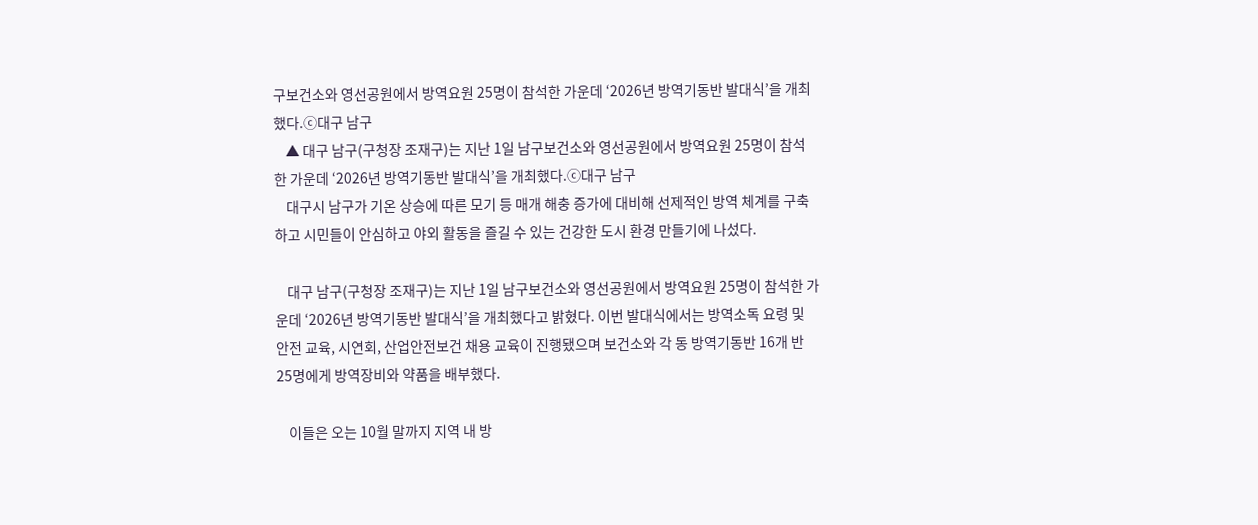구보건소와 영선공원에서 방역요원 25명이 참석한 가운데 ‘2026년 방역기동반 발대식’을 개최했다.ⓒ대구 남구
    ▲ 대구 남구(구청장 조재구)는 지난 1일 남구보건소와 영선공원에서 방역요원 25명이 참석한 가운데 ‘2026년 방역기동반 발대식’을 개최했다.ⓒ대구 남구
    대구시 남구가 기온 상승에 따른 모기 등 매개 해충 증가에 대비해 선제적인 방역 체계를 구축하고 시민들이 안심하고 야외 활동을 즐길 수 있는 건강한 도시 환경 만들기에 나섰다.

    대구 남구(구청장 조재구)는 지난 1일 남구보건소와 영선공원에서 방역요원 25명이 참석한 가운데 ‘2026년 방역기동반 발대식’을 개최했다고 밝혔다. 이번 발대식에서는 방역소독 요령 및 안전 교육, 시연회, 산업안전보건 채용 교육이 진행됐으며 보건소와 각 동 방역기동반 16개 반 25명에게 방역장비와 약품을 배부했다.

    이들은 오는 10월 말까지 지역 내 방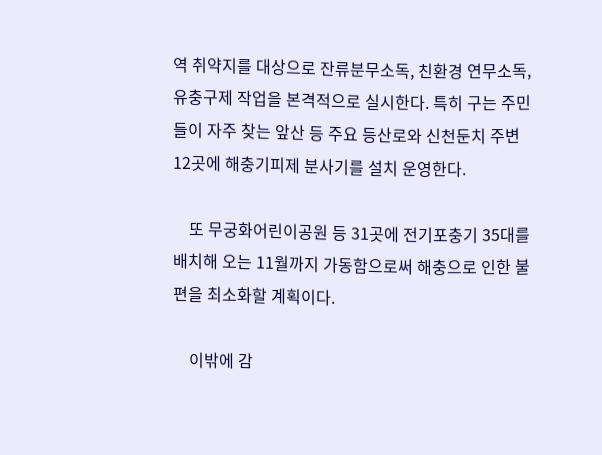역 취약지를 대상으로 잔류분무소독, 친환경 연무소독, 유충구제 작업을 본격적으로 실시한다. 특히 구는 주민들이 자주 찾는 앞산 등 주요 등산로와 신천둔치 주변 12곳에 해충기피제 분사기를 설치 운영한다.

    또 무궁화어린이공원 등 31곳에 전기포충기 35대를 배치해 오는 11월까지 가동함으로써 해충으로 인한 불편을 최소화할 계획이다.

    이밖에 감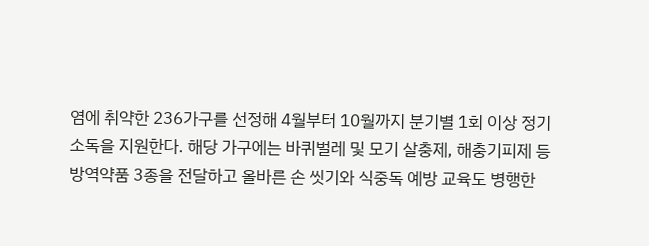염에 취약한 236가구를 선정해 4월부터 10월까지 분기별 1회 이상 정기 소독을 지원한다. 해당 가구에는 바퀴벌레 및 모기 살충제, 해충기피제 등 방역약품 3종을 전달하고 올바른 손 씻기와 식중독 예방 교육도 병행한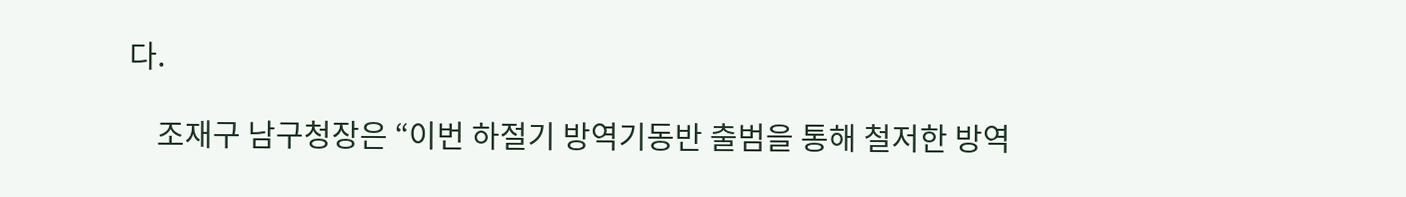다.

    조재구 남구청장은 “이번 하절기 방역기동반 출범을 통해 철저한 방역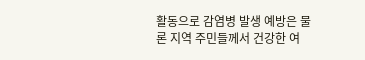활동으로 감염병 발생 예방은 물론 지역 주민들께서 건강한 여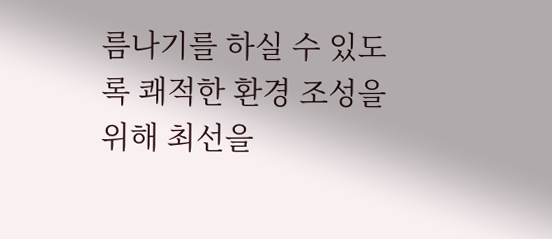름나기를 하실 수 있도록 쾌적한 환경 조성을 위해 최선을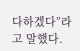다하겠다”라고 말했다.